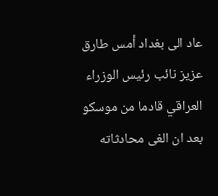عاد الى بغداد أمس طارق عزيز نائب رئيس الوزراء العراقي قادما من موسكو بعد ان الغى محادثاته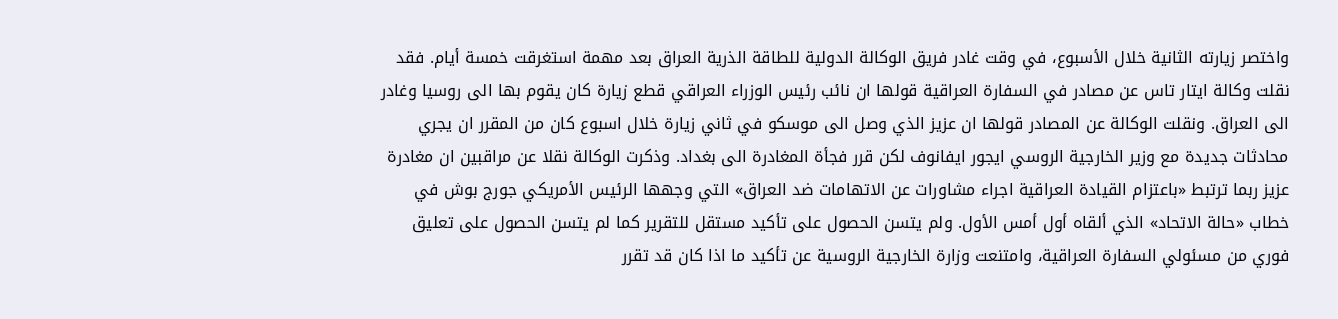واختصر زيارته الثانية خلال الأسبوع، في وقت غادر فريق الوكالة الدولية للطاقة الذرية العراق بعد مهمة استغرقت خمسة أيام. فقد نقلت وكالة ايتار تاس عن مصادر في السفارة العراقية قولها ان نائب رئيس الوزراء العراقي قطع زيارة كان يقوم بها الى روسيا وغادر الى العراق. ونقلت الوكالة عن المصادر قولها ان عزيز الذي وصل الى موسكو في ثاني زيارة خلال اسبوع كان من المقرر ان يجري محادثات جديدة مع وزير الخارجية الروسي ايجور ايفانوف لكن قرر فجأة المغادرة الى بغداد. وذكرت الوكالة نقلا عن مراقبين ان مغادرة عزيز ربما ترتبط «باعتزام القيادة العراقية اجراء مشاورات عن الاتهامات ضد العراق» التي وجهها الرئيس الأمريكي جورج بوش في خطاب «حالة الاتحاد» الذي ألقاه أول أمس الأول. ولم يتسن الحصول على تأكيد مستقل للتقرير كما لم يتسن الحصول على تعليق فوري من مسئولي السفارة العراقية، وامتنعت وزارة الخارجية الروسية عن تأكيد ما اذا كان قد تقرر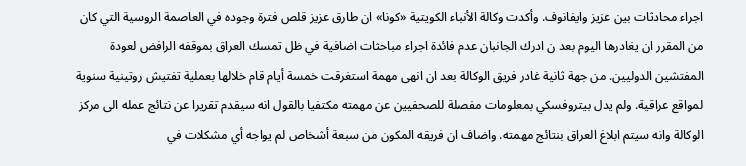اجراء محادثات بين عزيز وايفانوف. وأكدت وكالة الأنباء الكويتية «كونا» ان طارق عزيز قلص فترة وجوده في العاصمة الروسية التي كان من المقرر ان يغادرها اليوم بعد ن ادرك الجانبان عدم فائدة اجراء مباحثات اضافية في ظل تمسك العراق بموقفه الرافض لعودة المفتشين الدوليين. من جهة ثانية غادر فريق الوكالة بعد ان انهى مهمة استغرقت خمسة أيام قام خلالها بعملية تفتيش روتينية سنوية لمواقع عراقية. ولم يدل بيتروفسكي بمعلومات مفصلة للصحفيين عن مهمته مكتفيا بالقول انه سيقدم تقريرا عن نتائج عمله الى مركز الوكالة وانه سيتم ابلاغ العراق بنتائج مهمته. واضاف ان فريقه المكون من سبعة أشخاص لم يواجه أي مشكلات في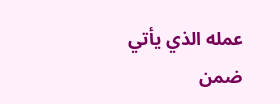عمله الذي يأتي ضمن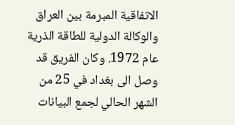الاتفاقية المبرمة بين العراق والوكالة الدولية للطاقة الذرية عام 1972. وكان الفريق قد وصل الى بغداد في 25 من الشهر الحالي لجمع البيانات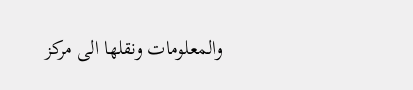والمعلومات ونقلها الى مركز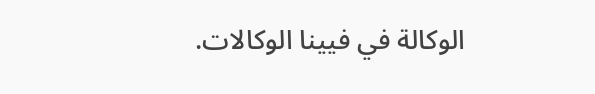الوكالة في فيينا الوكالات.